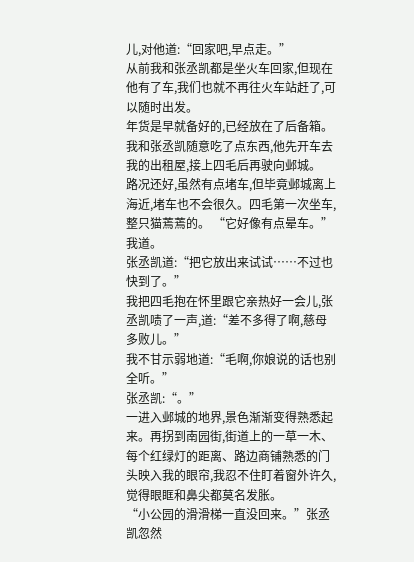儿,对他道:“回家吧,早点走。”
从前我和张丞凯都是坐火车回家,但现在他有了车,我们也就不再往火车站赶了,可以随时出发。
年货是早就备好的,已经放在了后备箱。我和张丞凯随意吃了点东西,他先开车去我的出租屋,接上四毛后再驶向邺城。
路况还好,虽然有点堵车,但毕竟邺城离上海近,堵车也不会很久。四毛第一次坐车,整只猫蔫蔫的。 “它好像有点晕车。”我道。
张丞凯道:“把它放出来试试……不过也快到了。”
我把四毛抱在怀里跟它亲热好一会儿,张丞凯啧了一声,道:“差不多得了啊,慈母多败儿。”
我不甘示弱地道:“毛啊,你娘说的话也别全听。”
张丞凯:“。”
一进入邺城的地界,景色渐渐变得熟悉起来。再拐到南园街,街道上的一草一木、每个红绿灯的距离、路边商铺熟悉的门头映入我的眼帘,我忍不住盯着窗外许久,觉得眼眶和鼻尖都莫名发胀。
“小公园的滑滑梯一直没回来。”张丞凯忽然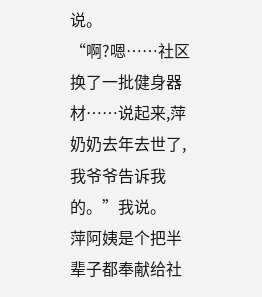说。
“啊?嗯……社区换了一批健身器材……说起来,萍奶奶去年去世了,我爷爷告诉我的。”我说。
萍阿姨是个把半辈子都奉献给社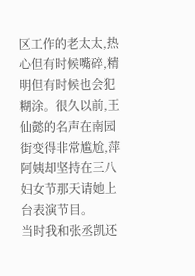区工作的老太太,热心但有时候嘴碎,精明但有时候也会犯糊涂。很久以前,王仙懿的名声在南园街变得非常尴尬,萍阿姨却坚持在三八妇女节那天请她上台表演节目。
当时我和张丞凯还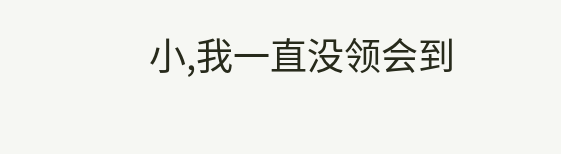小,我一直没领会到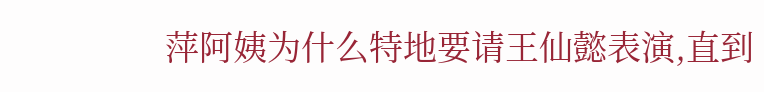萍阿姨为什么特地要请王仙懿表演,直到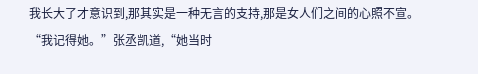我长大了才意识到,那其实是一种无言的支持,那是女人们之间的心照不宣。
“我记得她。”张丞凯道,“她当时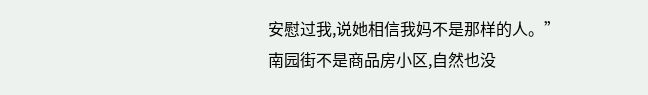安慰过我,说她相信我妈不是那样的人。”
南园街不是商品房小区,自然也没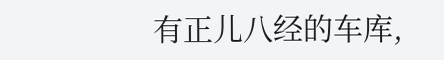有正儿八经的车库,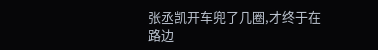张丞凯开车兜了几圈,才终于在路边